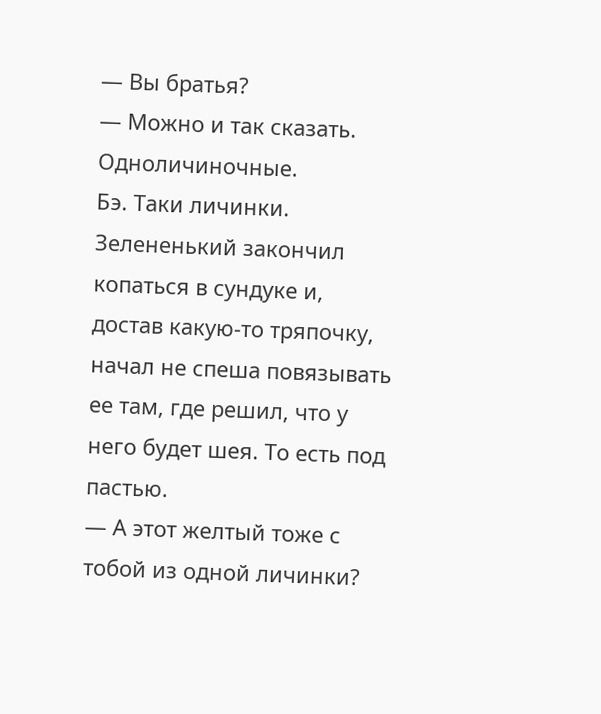— Вы братья?
— Можно и так сказать. Одноличиночные.
Бэ. Таки личинки.
Зелененький закончил копаться в сундуке и, достав какую-то тряпочку, начал не спеша повязывать ее там, где решил, что у него будет шея. То есть под пастью.
— А этот желтый тоже с тобой из одной личинки?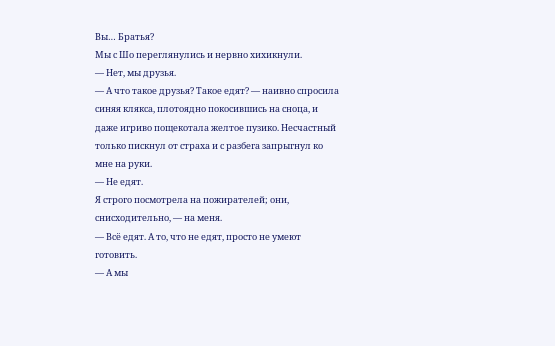Вы… Братья?
Мы с Шо переглянулись и нервно хихикнули.
— Нет, мы друзья.
— А что такое друзья? Такое едят? — наивно спросила синяя клякса, плотоядно покосившись на сноца, и даже игриво пощекотала желтое пузико. Несчастный только пискнул от страха и с разбега запрыгнул ко мне на руки.
— Не едят.
Я строго посмотрела на пожирателей; они, снисходительно, — на меня.
— Всё едят. А то, что не едят, просто не умеют готовить.
— А мы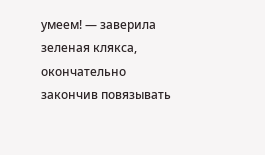умеем! — заверила зеленая клякса, окончательно закончив повязывать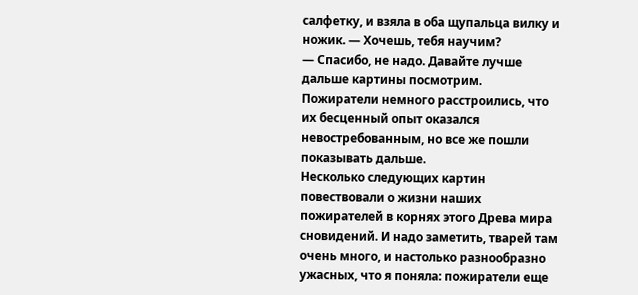салфетку, и взяла в оба щупальца вилку и ножик. — Хочешь, тебя научим?
— Спасибо, не надо. Давайте лучше дальше картины посмотрим.
Пожиратели немного расстроились, что их бесценный опыт оказался невостребованным, но все же пошли показывать дальше.
Несколько следующих картин повествовали о жизни наших пожирателей в корнях этого Древа мира сновидений. И надо заметить, тварей там очень много, и настолько разнообразно ужасных, что я поняла: пожиратели еще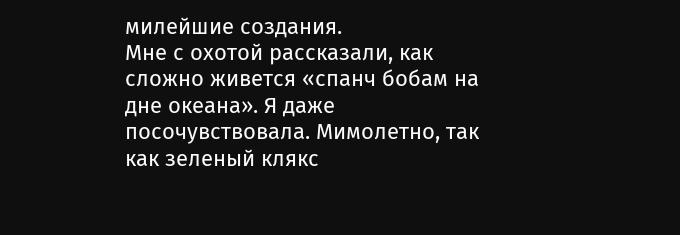милейшие создания.
Мне с охотой рассказали, как сложно живется «спанч бобам на дне океана». Я даже посочувствовала. Мимолетно, так как зеленый клякс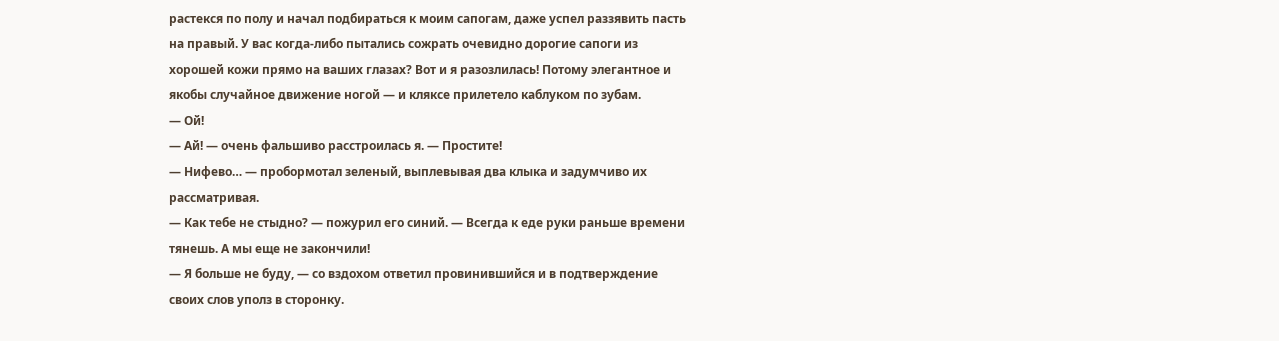растекся по полу и начал подбираться к моим сапогам, даже успел раззявить пасть на правый. У вас когда-либо пытались сожрать очевидно дорогие сапоги из хорошей кожи прямо на ваших глазах? Вот и я разозлилась! Потому элегантное и якобы случайное движение ногой — и кляксе прилетело каблуком по зубам.
— Ой!
— Ай! — очень фальшиво расстроилась я. — Простите!
— Нифево… — пробормотал зеленый, выплевывая два клыка и задумчиво их рассматривая.
— Как тебе не стыдно? — пожурил его синий. — Всегда к еде руки раньше времени тянешь. А мы еще не закончили!
— Я больше не буду, — со вздохом ответил провинившийся и в подтверждение своих слов уполз в сторонку.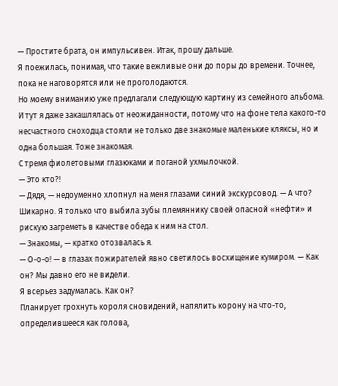— Простите брата, он импульсивен. Итак, прошу дальше.
Я поежилась, понимая, что такие вежливые они до поры до времени. Точнее, пока не наговорятся или не проголодаются.
Но моему вниманию уже предлагали следующую картину из семейного альбома.
И тут я даже закашлялась от неожиданности, потому что на фоне тела какого-то несчастного сноходца стояли не только две знакомые маленькие кляксы, но и одна большая. Тоже знакомая.
С тремя фиолетовыми глазюками и поганой ухмылочкой.
— Это кто?!
— Дядя, — недоуменно хлопнул на меня глазами синий экскурсовод. — А что?
Шикарно. Я только что выбила зубы племяннику своей опасной «нефти» и рискую загреметь в качестве обеда к ним на стол.
— Знакомы, — кратко отозвалась я.
— О-о-о! — в глазах пожирателей явно светилось восхищение кумиром. — Как он? Мы давно его не видели.
Я всерьез задумалась. Как он?
Планирует грохнуть короля сновидений, напялить корону на что-то, определившееся как голова,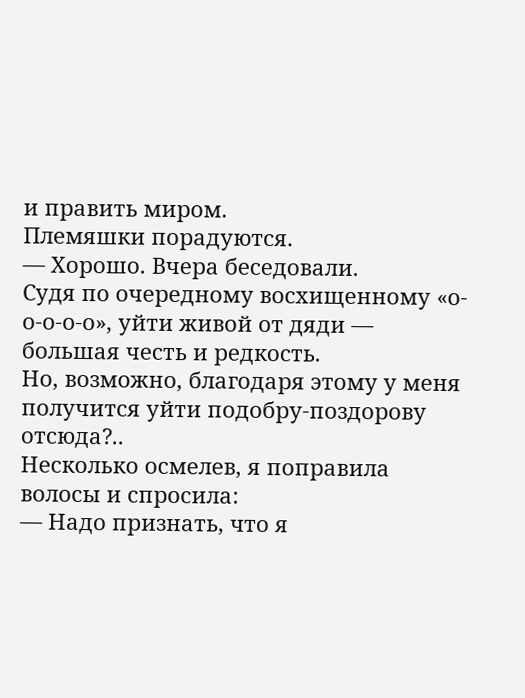и править миром.
Племяшки порадуются.
— Хорошо. Вчера беседовали.
Судя по очередному восхищенному «о-о-о-о-о», уйти живой от дяди — большая честь и редкость.
Но, возможно, благодаря этому у меня получится уйти подобру-поздорову отсюда?..
Несколько осмелев, я поправила волосы и спросила:
— Надо признать, что я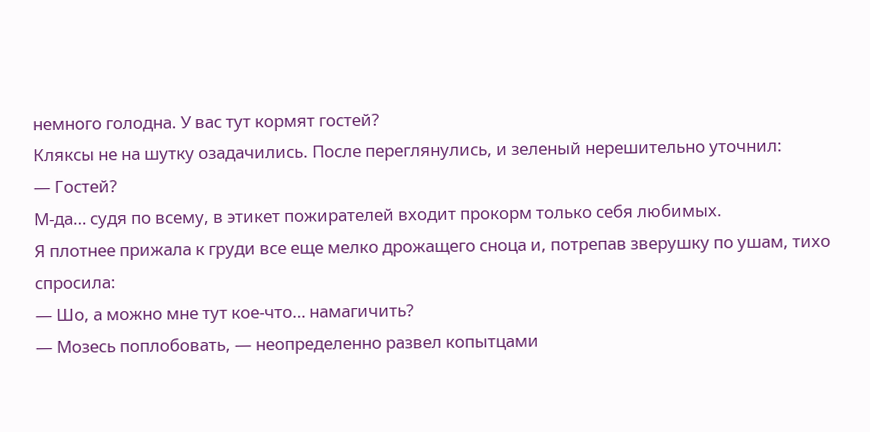немного голодна. У вас тут кормят гостей?
Кляксы не на шутку озадачились. После переглянулись, и зеленый нерешительно уточнил:
— Гостей?
М-да… судя по всему, в этикет пожирателей входит прокорм только себя любимых.
Я плотнее прижала к груди все еще мелко дрожащего сноца и, потрепав зверушку по ушам, тихо спросила:
— Шо, а можно мне тут кое-что… намагичить?
— Мозесь поплобовать, — неопределенно развел копытцами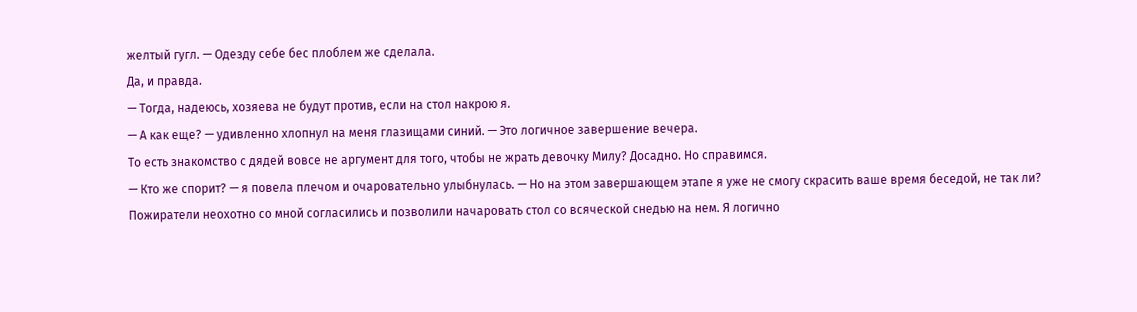желтый гугл. — Одезду себе бес плоблем же сделала.
Да, и правда.
— Тогда, надеюсь, хозяева не будут против, если на стол накрою я.
— А как еще? — удивленно хлопнул на меня глазищами синий. — Это логичное завершение вечера.
То есть знакомство с дядей вовсе не аргумент для того, чтобы не жрать девочку Милу? Досадно. Но справимся.
— Кто же спорит? — я повела плечом и очаровательно улыбнулась. — Но на этом завершающем этапе я уже не смогу скрасить ваше время беседой, не так ли?
Пожиратели неохотно со мной согласились и позволили начаровать стол со всяческой снедью на нем. Я логично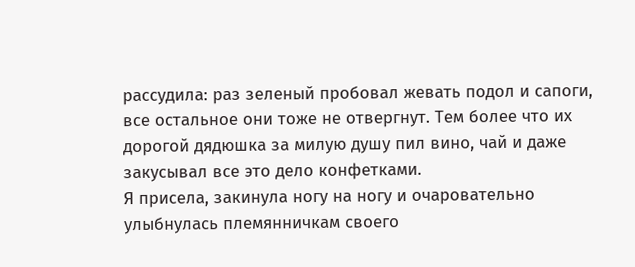рассудила: раз зеленый пробовал жевать подол и сапоги, все остальное они тоже не отвергнут. Тем более что их дорогой дядюшка за милую душу пил вино, чай и даже закусывал все это дело конфетками.
Я присела, закинула ногу на ногу и очаровательно улыбнулась племянничкам своего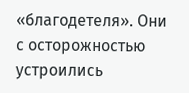«благодетеля». Они с осторожностью устроились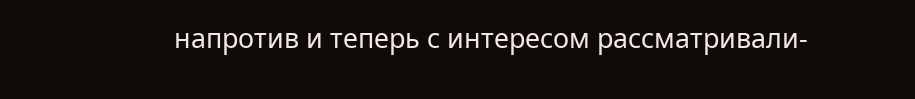напротив и теперь с интересом рассматривали-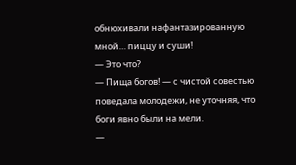обнюхивали нафантазированную мной… пиццу и суши!
— Это что?
— Пища богов! — с чистой совестью поведала молодежи, не уточняя, что боги явно были на мели.
—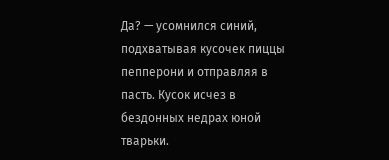Да? — усомнился синий, подхватывая кусочек пиццы пепперони и отправляя в пасть. Кусок исчез в бездонных недрах юной тварьки.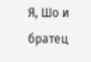Я, Шо и братец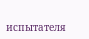испытателя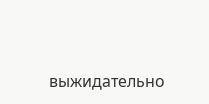выжидательно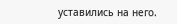уставились на него.